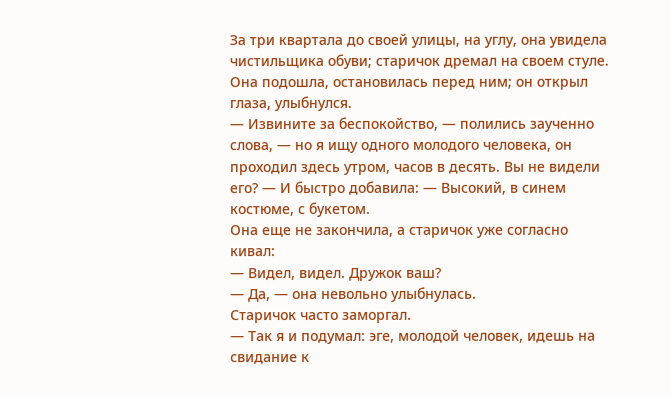За три квартала до своей улицы, на углу, она увидела чистильщика обуви; старичок дремал на своем стуле. Она подошла, остановилась перед ним; он открыл глаза, улыбнулся.
— Извините за беспокойство, — полились заученно слова, — но я ищу одного молодого человека, он проходил здесь утром, часов в десять. Вы не видели его? — И быстро добавила: — Высокий, в синем костюме, с букетом.
Она еще не закончила, а старичок уже согласно кивал:
— Видел, видел. Дружок ваш?
— Да, — она невольно улыбнулась.
Старичок часто заморгал.
— Так я и подумал: эге, молодой человек, идешь на свидание к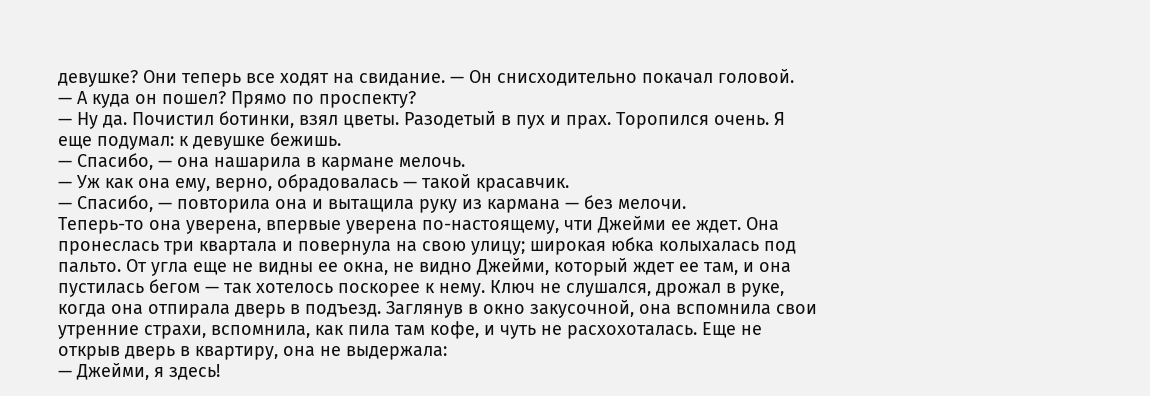девушке? Они теперь все ходят на свидание. — Он снисходительно покачал головой.
— А куда он пошел? Прямо по проспекту?
— Ну да. Почистил ботинки, взял цветы. Разодетый в пух и прах. Торопился очень. Я еще подумал: к девушке бежишь.
— Спасибо, — она нашарила в кармане мелочь.
— Уж как она ему, верно, обрадовалась — такой красавчик.
— Спасибо, — повторила она и вытащила руку из кармана — без мелочи.
Теперь-то она уверена, впервые уверена по-настоящему, чти Джейми ее ждет. Она пронеслась три квартала и повернула на свою улицу; широкая юбка колыхалась под пальто. От угла еще не видны ее окна, не видно Джейми, который ждет ее там, и она пустилась бегом — так хотелось поскорее к нему. Ключ не слушался, дрожал в руке, когда она отпирала дверь в подъезд. Заглянув в окно закусочной, она вспомнила свои утренние страхи, вспомнила, как пила там кофе, и чуть не расхохоталась. Еще не открыв дверь в квартиру, она не выдержала:
— Джейми, я здесь!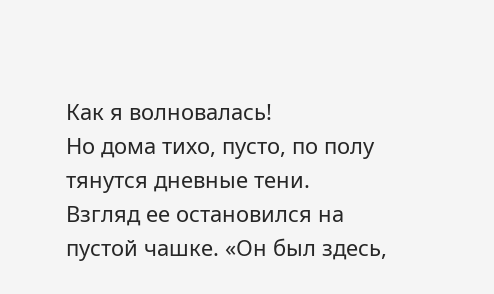Как я волновалась!
Но дома тихо, пусто, по полу тянутся дневные тени.
Взгляд ее остановился на пустой чашке. «Он был здесь,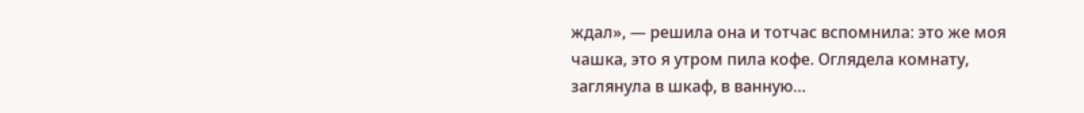ждал», — решила она и тотчас вспомнила: это же моя чашка, это я утром пила кофе. Оглядела комнату, заглянула в шкаф, в ванную…